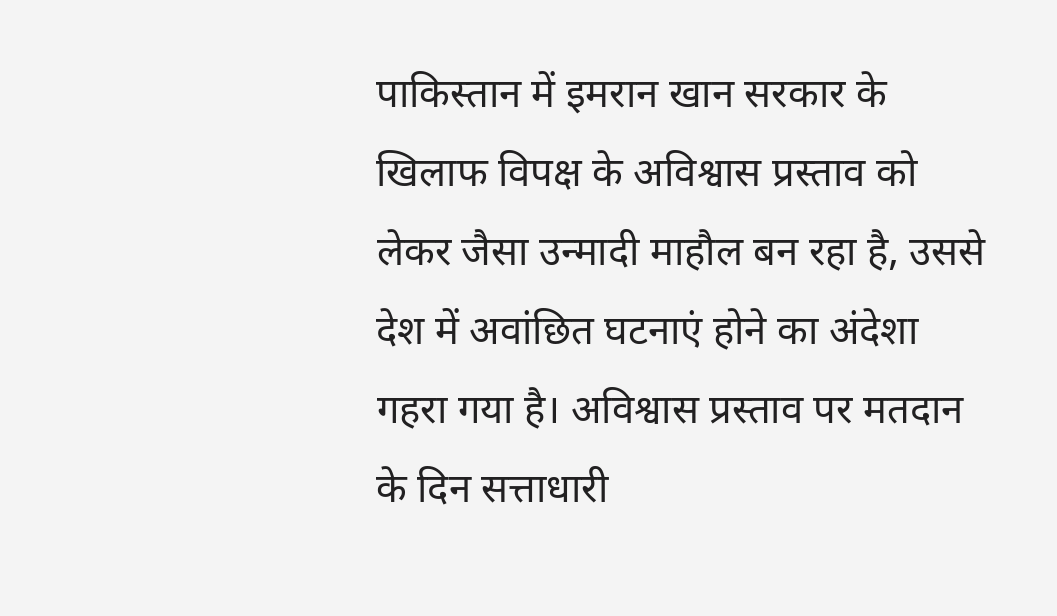पाकिस्तान में इमरान खान सरकार के खिलाफ विपक्ष के अविश्वास प्रस्ताव को लेकर जैसा उन्मादी माहौल बन रहा है, उससे देश में अवांछित घटनाएं होने का अंदेशा गहरा गया है। अविश्वास प्रस्ताव पर मतदान के दिन सत्ताधारी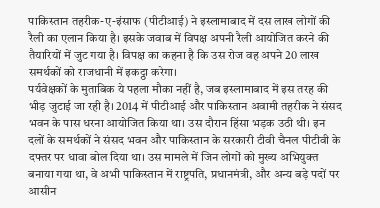पाकिस्तान तहरीक-ए-इंसाफ (पीटीआई) ने इस्लामाबाद में दस लाख लोगों की रैली का एलान किया है। इसके जवाब में विपक्ष अपनी रैली आयोजित करने की तैयारियों में जुट गया है। विपक्ष का कहना है कि उस रोज वह अपने 20 लाख समर्थकों को राजधानी में इकट्ठा करेगा।
पर्यवेक्षकों के मुताबिक ये पहला मौका नहीं है, जब इस्लामाबाद में इस तरह की भीड़ जुटाई जा रही है। 2014 में पीटीआई और पाकिस्तान अवामी तहरीक ने संसद भवन के पास धरना आयोजित किया था। उस दौरान हिंसा भड़क उठी थी। इन दलों के समर्थकों ने संसद भवन और पाकिस्तान के सरकारी टीवी चैनल पीटीवी के दफ्तर पर धावा बोल दिया था। उस मामले में जिन लोगों को मुख्य अभियुक्त बनाया गया था, वे अभी पाकिस्तान में राष्ट्रपति, प्रधानमंत्री, और अन्य बड़े पदों पर आसीन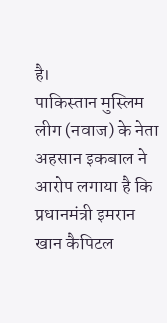है।
पाकिस्तान मुस्लिम लीग (नवाज) के नेता अहसान इकबाल ने आरोप लगाया है कि प्रधानमंत्री इमरान खान कैपिटल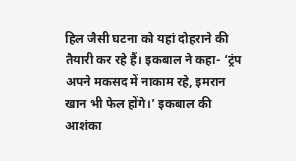हिल जैसी घटना को यहां दोहराने की तैयारी कर रहे हैं। इकबाल ने कहा- ‘ट्रंप अपने मकसद में नाकाम रहे, इमरान खान भी फेल होंगे।’ इकबाल की आशंका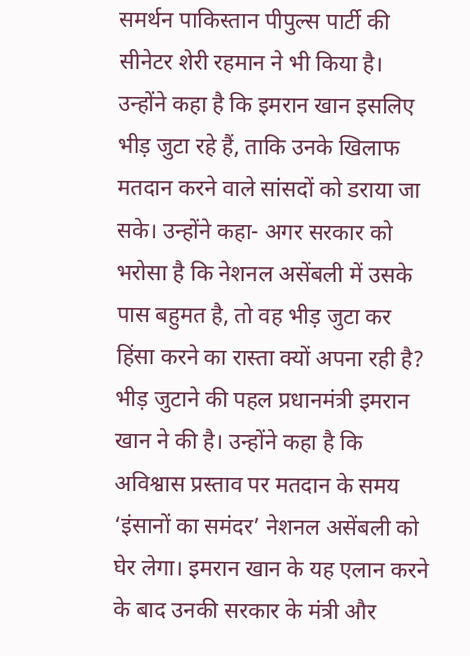समर्थन पाकिस्तान पीपुल्स पार्टी की सीनेटर शेरी रहमान ने भी किया है। उन्होंने कहा है कि इमरान खान इसलिए भीड़ जुटा रहे हैं, ताकि उनके खिलाफ मतदान करने वाले सांसदों को डराया जा सके। उन्होंने कहा- अगर सरकार को भरोसा है कि नेशनल असेंबली में उसके पास बहुमत है, तो वह भीड़ जुटा कर हिंसा करने का रास्ता क्यों अपना रही है?
भीड़ जुटाने की पहल प्रधानमंत्री इमरान खान ने की है। उन्होंने कहा है कि अविश्वास प्रस्ताव पर मतदान के समय ‘इंसानों का समंदर’ नेशनल असेंबली को घेर लेगा। इमरान खान के यह एलान करने के बाद उनकी सरकार के मंत्री और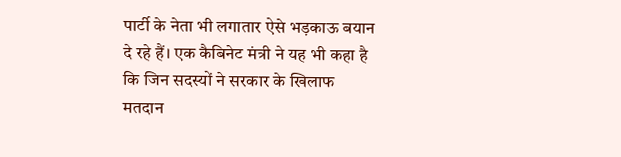पार्टी के नेता भी लगातार ऐसे भड़काऊ बयान दे रहे हैं। एक कैबिनेट मंत्री ने यह भी कहा है कि जिन सदस्यों ने सरकार के खिलाफ मतदान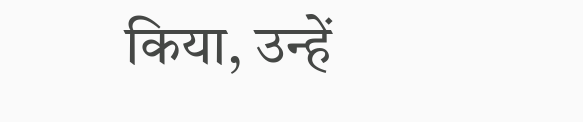किया, उन्हें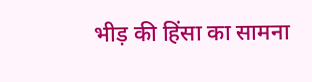भीड़ की हिंसा का सामना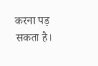करना पड़ सकता है।